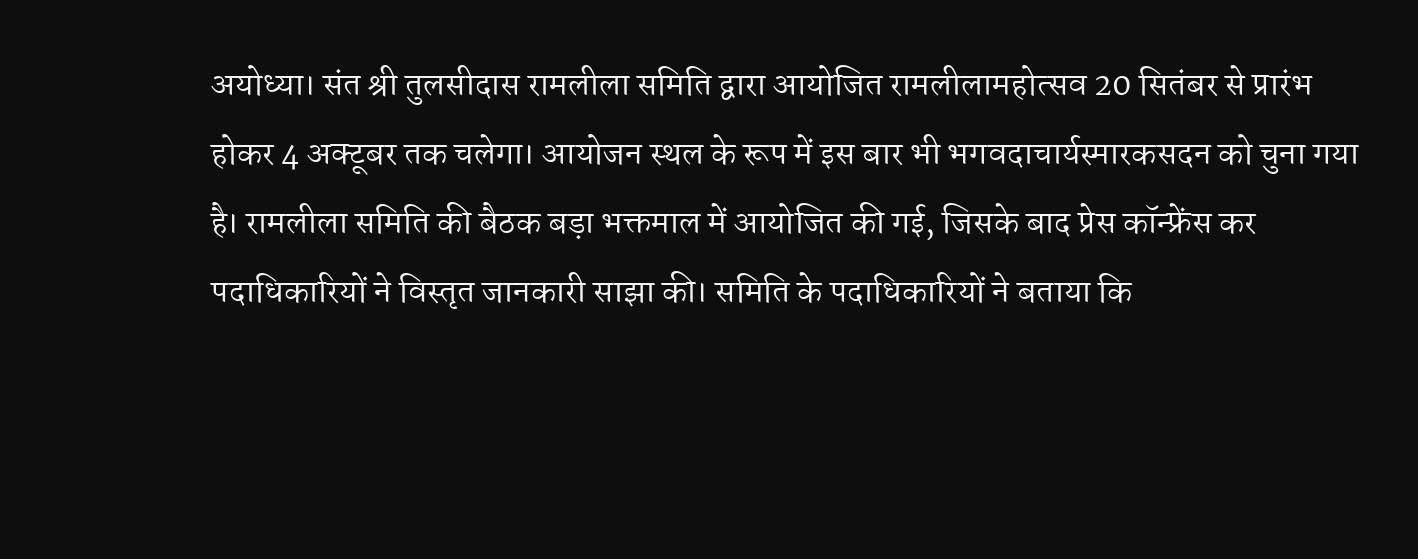अयोध्या। संत श्री तुलसीदास रामलीला समिति द्वारा आयोजित रामलीलामहोत्सव 20 सितंबर से प्रारंभ होकर 4 अक्टूबर तक चलेगा। आयोजन स्थल के रूप में इस बार भी भगवदाचार्यस्मारकसदन को चुना गया है। रामलीला समिति की बैठक बड़ा भक्तमाल में आयोजित की गई, जिसके बाद प्रेस कॉन्फ्रेंस कर पदाधिकारियों ने विस्तृत जानकारी साझा की। समिति के पदाधिकारियों ने बताया कि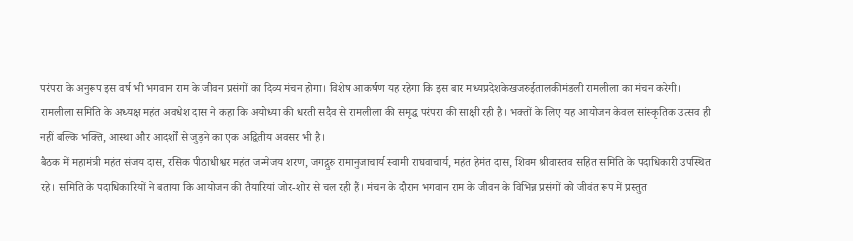परंपरा के अनुरूप इस वर्ष भी भगवान राम के जीवन प्रसंगों का दिव्य मंचन होगा। विशेष आकर्षण यह रहेगा कि इस बार मध्यप्रदेशकेखजरुईतालकीमंडली रामलीला का मंचन करेगी।
रामलीला समिति के अध्यक्ष महंत अवधेश दास ने कहा कि अयोध्या की धरती सदैव से रामलीला की समृद्ध परंपरा की साक्षी रही है। भक्तों के लिए यह आयोजन केवल सांस्कृतिक उत्सव ही नहीं बल्कि भक्ति, आस्था और आदर्शों से जुड़ने का एक अद्वितीय अवसर भी है।
बैठक में महामंत्री महंत संजय दास, रसिक पीठाधीश्वर महंत जन्मेजय शरण, जगद्गुरु रामानुजाचार्य स्वामी राघवाचार्य, महंत हेमंत दास, शिवम श्रीवास्तव सहित समिति के पदाधिकारी उपस्थित रहे। समिति के पदाधिकारियों ने बताया कि आयोजन की तैयारियां जोर-शोर से चल रही हैं। मंचन के दौरान भगवान राम के जीवन के विभिन्न प्रसंगों को जीवंत रूप में प्रस्तुत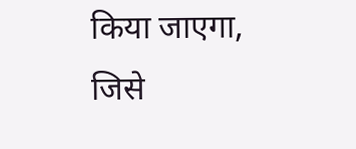किया जाएगा, जिसे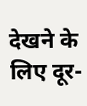देखने के लिए दूर-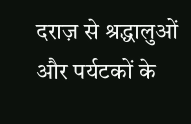दराज़ से श्रद्धालुओं और पर्यटकों के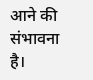आने की संभावना है।